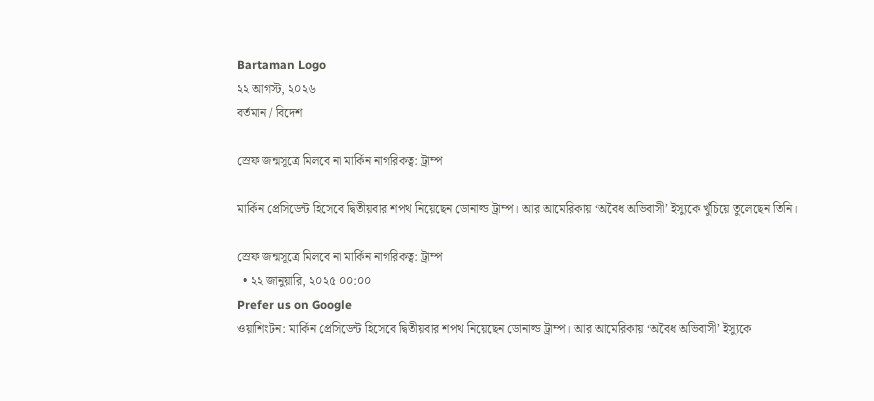Bartaman Logo
২২ আগস্ট, ২০২৬
বর্তমান / বিদেশ

স্রেফ জন্মসূত্রে মিলবে না মার্কিন নাগরিকত্ব: ট্রাম্প

মার্কিন প্রেসিডেন্ট হিসেবে দ্বিতীয়বার শপথ নিয়েছেন ডোনাল্ড ট্রাম্প। আর আমেরিকায় ‘অবৈধ অভিবাসী’ ইস্যুকে খুঁচিয়ে তুলেছেন তিনি।

স্রেফ জন্মসূত্রে মিলবে না মার্কিন নাগরিকত্ব: ট্রাম্প
  • ২২ জানুয়ারি, ২০২৫ ০০:০০
Prefer us on Google
ওয়াশিংটন: মার্কিন প্রেসিডেন্ট হিসেবে দ্বিতীয়বার শপথ নিয়েছেন ডোনাল্ড ট্রাম্প। আর আমেরিকায় ‘অবৈধ অভিবাসী’ ইস্যুকে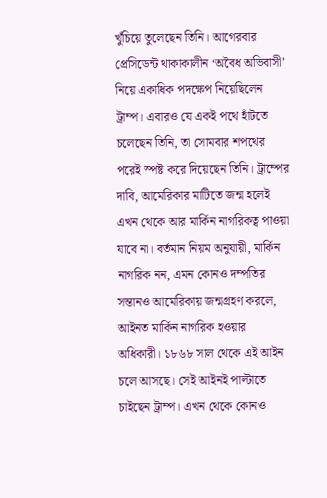খুঁচিয়ে তুলেছেন তিনি। আগেরবার প্রেসিডেন্ট থাকাকালীন ‘অবৈধ অভিবাসী’ নিয়ে একাধিক পদক্ষেপ নিয়েছিলেন ট্রাম্প। এবারও যে একই পথে হাঁটতে চলেছেন তিনি, তা সোমবার শপথের পরেই স্পষ্ট করে দিয়েছেন তিনি। ট্রাম্পের দাবি, আমেরিকার মাটিতে জন্ম হলেই এখন থেকে আর মার্কিন নাগরিকত্ব পাওয়া যাবে না। বর্তমান নিয়ম অনুযায়ী, মার্কিন নাগরিক নন, এমন কোনও দম্পতির সন্তানও আমেরিকায় জন্মগ্রহণ করলে, আইনত মার্কিন নাগরিক হওয়ার অধিকারী। ১৮৬৮ সাল থেকে এই আইন চলে আসছে। সেই আইনই পাল্টাতে চাইছেন ট্রাম্প। এখন থেকে কোনও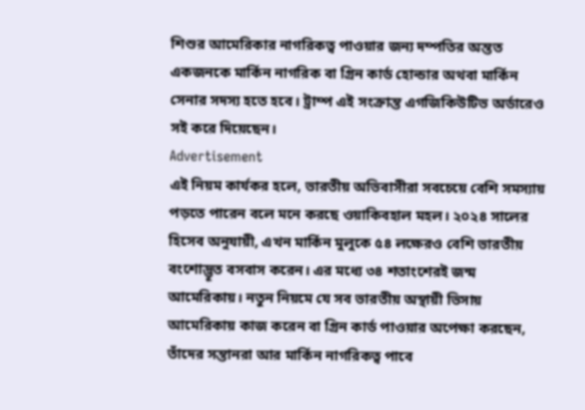শিশুর আমেরিকার নাগরিকত্ব পাওয়ার জন্য দম্পতির অন্তত একজনকে মার্কিন নাগরিক বা গ্রিন কার্ড হোল্ডার অথবা মার্কিন সেনার সদস্য হতে হবে। ট্রাম্প এই সংক্রান্ত এগজিকিউটিভ অর্ডারেও সই করে দিয়েছেন।
Advertisement
এই নিয়ম কার্যকর হলে, ভারতীয় অভিবাসীরা সবচেয়ে বেশি সমস্যায় পড়তে পারেন বলে মনে করছে ওয়াকিবহাল মহল। ২০২৪ সালের হিসেব অনুযায়ী, এখন মার্কিন মুলুকে ৫৪ লক্ষেরও বেশি ভারতীয় বংশোদ্ভূত বসবাস করেন। এর মধ্যে ৩৪ শতাংশেরই জন্ম আমেরিকায়। নতুন নিয়মে যে সব ভারতীয় অস্থায়ী ভিসায় আমেরিকায় কাজ করেন বা গ্রিন কার্ড পাওয়ার অপেক্ষা করছেন, তাঁদের সন্তানরা আর মার্কিন নাগরিকত্ব পাবে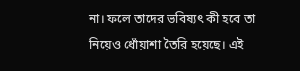না। ফলে তাদের ভবিষ্যৎ কী হবে তা নিয়েও ধোঁয়াশা তৈরি হয়েছে। এই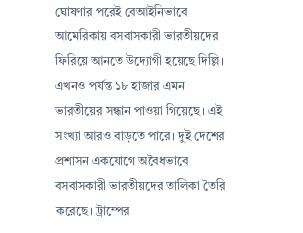ঘোষণার পরেই বেআইনিভাবে আমেরিকায় বসবাসকারী ভারতীয়দের ফিরিয়ে আনতে উদ্যোগী হয়েছে দিল্লি। এখনও পর্যন্ত ১৮ হাজার এমন ভারতীয়ের সন্ধান পাওয়া গিয়েছে। এই সংখ্যা আরও বাড়তে পারে। দুই দেশের প্রশাসন একযোগে অবৈধভাবে বসবাসকারী ভারতীয়দের তালিকা তৈরি করেছে। ট্রাম্পের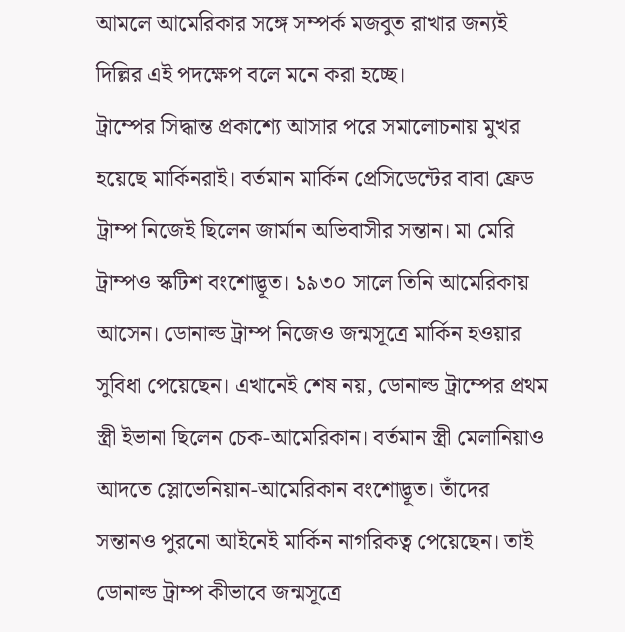আমলে আমেরিকার সঙ্গে সম্পর্ক মজবুত রাখার জন্যই  দিল্লির এই পদক্ষেপ বলে মনে করা হচ্ছে।
ট্রাম্পের সিদ্ধান্ত প্রকাশ্যে আসার পরে সমালোচনায় মুখর হয়েছে মার্কিনরাই। বর্তমান মার্কিন প্রেসিডেন্টের বাবা ফ্রেড ট্রাম্প নিজেই ছিলেন জার্মান অভিবাসীর সন্তান। মা মেরি ট্রাম্পও স্কটিশ বংশোদ্ভূত। ১৯৩০ সালে তিনি আমেরিকায় আসেন। ডোনাল্ড ট্রাম্প নিজেও জন্মসূত্রে মার্কিন হওয়ার সুবিধা পেয়েছেন। এখানেই শেষ নয়, ডোনাল্ড ট্রাম্পের প্রথম স্ত্রী ইভানা ছিলেন চেক-আমেরিকান। বর্তমান স্ত্রী মেলানিয়াও আদতে স্লোভেনিয়ান-আমেরিকান বংশোদ্ভূত। তাঁদের সন্তানও পুরনো আইনেই মার্কিন নাগরিকত্ব পেয়েছেন। তাই ডোনাল্ড ট্রাম্প কীভাবে জন্মসূত্রে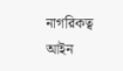নাগরিকত্ব আইন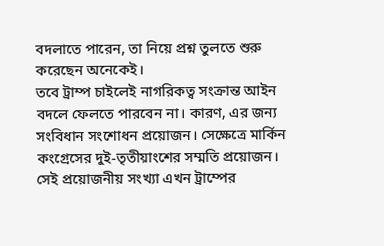বদলাতে পারেন, তা নিয়ে প্রশ্ন তুলতে শুরু করেছেন অনেকেই।
তবে ট্রাম্প চাইলেই নাগরিকত্ব সংক্রান্ত আইন বদলে ফেলতে পারবেন না। কারণ, এর জন্য সংবিধান সংশোধন প্রয়োজন। সেক্ষেত্রে মার্কিন কংগ্রেসের দুই-তৃতীয়াংশের সম্মতি প্রয়োজন। সেই প্রয়োজনীয় সংখ্যা এখন ট্রাম্পের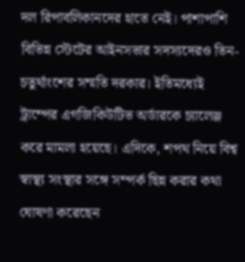দল রিপাবলিকানদের হাতে নেই। পাশাপাশি বিভিন্ন স্টেটের আইনসভার সদস্যদেরও তিন-চতুর্থাংশের সম্মতি দরকার। ইতিমধ্যেই ট্রাম্পের এগজিকিউটিভ অর্ডারকে চ্যালেঞ্জ করে মামলা হয়েছে। এদিকে, শপথ নিয়ে বিশ্ব স্বাস্থ্য সংস্থার সঙ্গে সম্পর্ক ছিন্ন করার কথা ঘোষণা করেছেন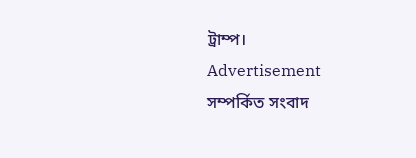ট্রাম্প।
Advertisement
সম্পর্কিত সংবাদ